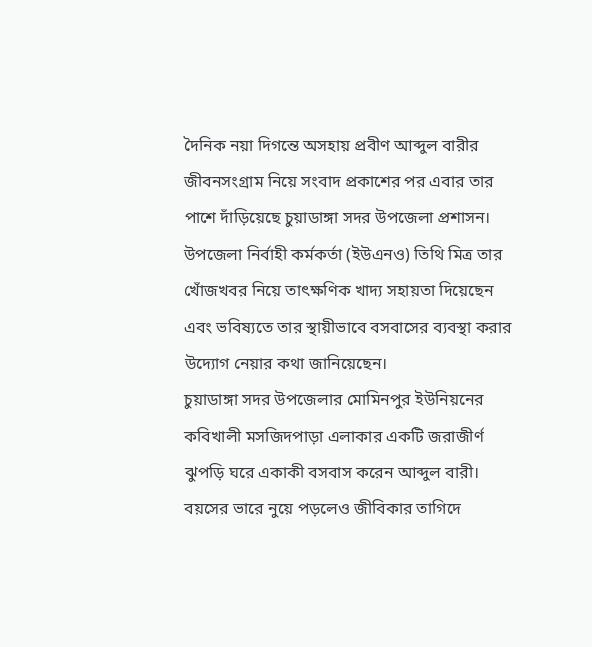দৈনিক নয়া দিগন্তে অসহায় প্রবীণ আব্দুল বারীর জীবনসংগ্রাম নিয়ে সংবাদ প্রকাশের পর এবার তার পাশে দাঁড়িয়েছে চুয়াডাঙ্গা সদর উপজেলা প্রশাসন। উপজেলা নির্বাহী কর্মকর্তা (ইউএনও) তিথি মিত্র তার খোঁজখবর নিয়ে তাৎক্ষণিক খাদ্য সহায়তা দিয়েছেন এবং ভবিষ্যতে তার স্থায়ীভাবে বসবাসের ব্যবস্থা করার উদ্যোগ নেয়ার কথা জানিয়েছেন।
চুয়াডাঙ্গা সদর উপজেলার মোমিনপুর ইউনিয়নের কবিখালী মসজিদপাড়া এলাকার একটি জরাজীর্ণ ঝুপড়ি ঘরে একাকী বসবাস করেন আব্দুল বারী। বয়সের ভারে নুয়ে পড়লেও জীবিকার তাগিদে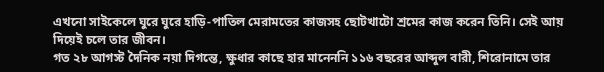এখনো সাইকেলে ঘুরে ঘুরে হাড়ি-পাতিল মেরামতের কাজসহ ছোটখাটো শ্রমের কাজ করেন তিনি। সেই আয় দিয়েই চলে তার জীবন।
গত ২৮ আগস্ট দৈনিক নয়া দিগন্তে, ক্ষুধার কাছে হার মানেননি ১১৬ বছরের আব্দুল বারী, শিরোনামে তার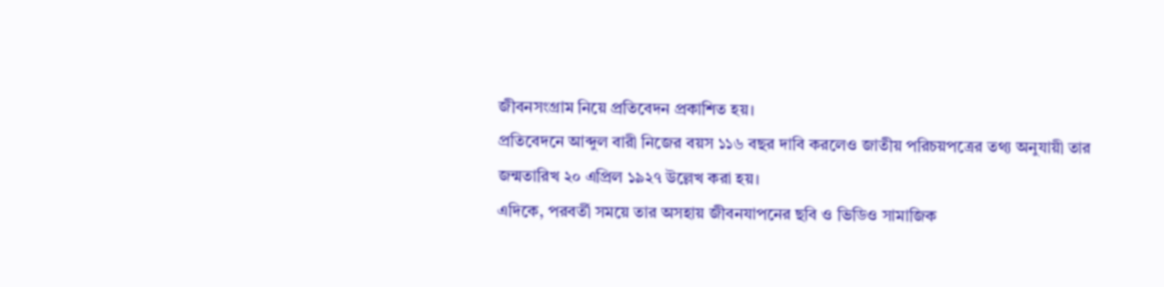জীবনসংগ্রাম নিয়ে প্রতিবেদন প্রকাশিত হয়।
প্রতিবেদনে আব্দুল বারী নিজের বয়স ১১৬ বছর দাবি করলেও জাতীয় পরিচয়পত্রের তথ্য অনুযায়ী তার জন্মতারিখ ২০ এপ্রিল ১৯২৭ উল্লেখ করা হয়।
এদিকে, পরবর্তী সময়ে তার অসহায় জীবনযাপনের ছবি ও ভিডিও সামাজিক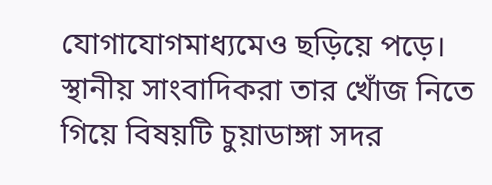যোগাযোগমাধ্যমেও ছড়িয়ে পড়ে। স্থানীয় সাংবাদিকরা তার খোঁজ নিতে গিয়ে বিষয়টি চুয়াডাঙ্গা সদর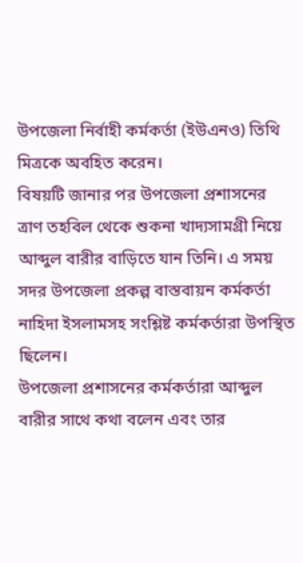উপজেলা নির্বাহী কর্মকর্তা (ইউএনও) তিথি মিত্রকে অবহিত করেন।
বিষয়টি জানার পর উপজেলা প্রশাসনের ত্রাণ তহবিল থেকে শুকনা খাদ্যসামগ্রী নিয়ে আব্দুল বারীর বাড়িতে যান তিনি। এ সময় সদর উপজেলা প্রকল্প বাস্তবায়ন কর্মকর্তা নাহিদা ইসলামসহ সংশ্লিষ্ট কর্মকর্তারা উপস্থিত ছিলেন।
উপজেলা প্রশাসনের কর্মকর্তারা আব্দুল বারীর সাথে কথা বলেন এবং তার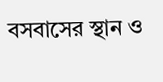বসবাসের স্থান ও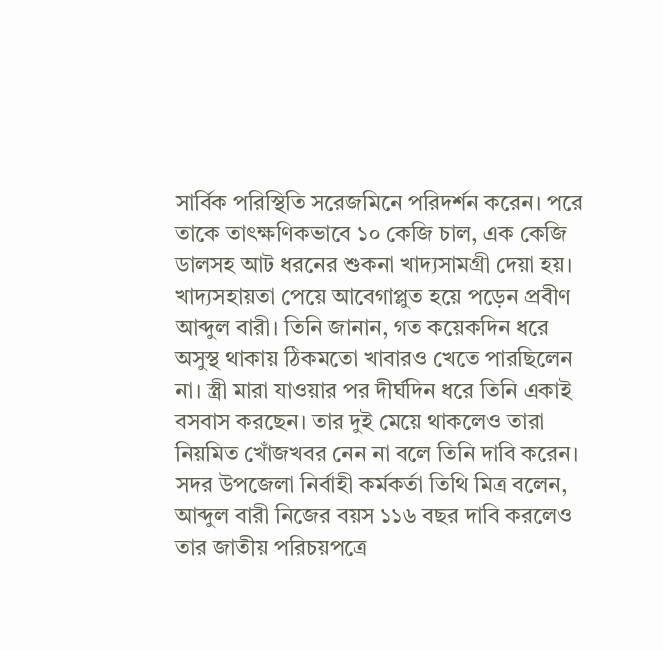সার্বিক পরিস্থিতি সরেজমিনে পরিদর্শন করেন। পরে তাকে তাৎক্ষণিকভাবে ১০ কেজি চাল, এক কেজি ডালসহ আট ধরনের শুকনা খাদ্যসামগ্রী দেয়া হয়।
খাদ্যসহায়তা পেয়ে আবেগাপ্লুত হয়ে পড়েন প্রবীণ আব্দুল বারী। তিনি জানান, গত কয়েকদিন ধরে অসুস্থ থাকায় ঠিকমতো খাবারও খেতে পারছিলেন না। স্ত্রী মারা যাওয়ার পর দীর্ঘদিন ধরে তিনি একাই বসবাস করছেন। তার দুই মেয়ে থাকলেও তারা নিয়মিত খোঁজখবর নেন না বলে তিনি দাবি করেন।
সদর উপজেলা নির্বাহী কর্মকর্তা তিথি মিত্র বলেন, আব্দুল বারী নিজের বয়স ১১৬ বছর দাবি করলেও তার জাতীয় পরিচয়পত্রে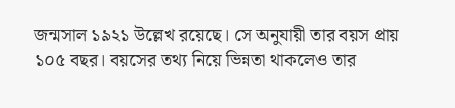জন্মসাল ১৯২১ উল্লেখ রয়েছে। সে অনুযায়ী তার বয়স প্রায় ১০৫ বছর। বয়সের তথ্য নিয়ে ভিন্নতা থাকলেও তার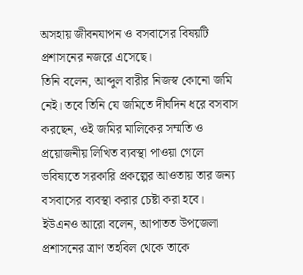অসহায় জীবনযাপন ও বসবাসের বিষয়টি প্রশাসনের নজরে এসেছে।
তিনি বলেন, আব্দুল বারীর নিজস্ব কোনো জমি নেই। তবে তিনি যে জমিতে দীর্ঘদিন ধরে বসবাস করছেন, ওই জমির মালিকের সম্মতি ও প্রয়োজনীয় লিখিত ব্যবস্থা পাওয়া গেলে ভবিষ্যতে সরকারি প্রকল্পের আওতায় তার জন্য বসবাসের ব্যবস্থা করার চেষ্টা করা হবে।
ইউএনও আরো বলেন, আপাতত উপজেলা প্রশাসনের ত্রাণ তহবিল থেকে তাকে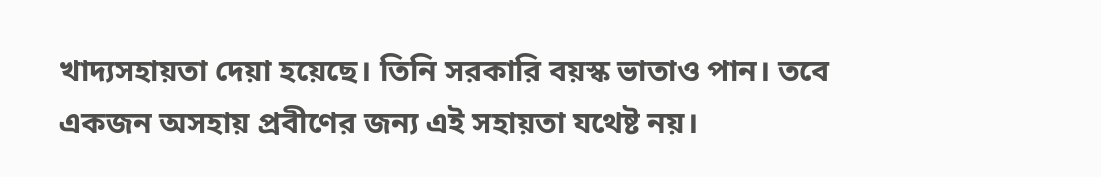খাদ্যসহায়তা দেয়া হয়েছে। তিনি সরকারি বয়স্ক ভাতাও পান। তবে একজন অসহায় প্রবীণের জন্য এই সহায়তা যথেষ্ট নয়।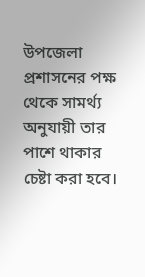উপজেলা প্রশাসনের পক্ষ থেকে সামর্থ্য অনুযায়ী তার পাশে থাকার চেষ্টা করা হবে।